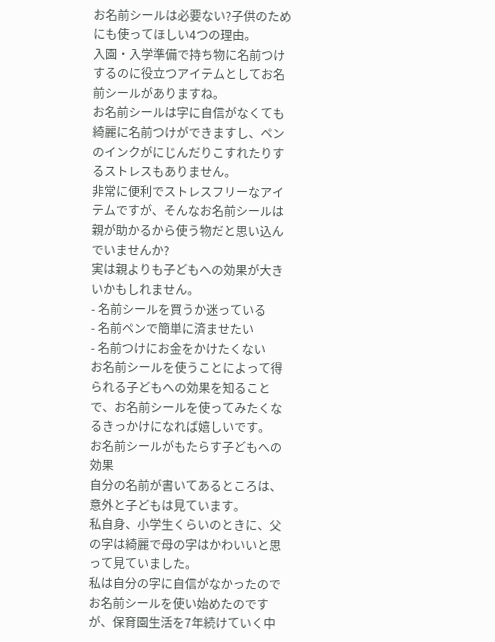お名前シールは必要ない?子供のためにも使ってほしい4つの理由。
入園・入学準備で持ち物に名前つけするのに役立つアイテムとしてお名前シールがありますね。
お名前シールは字に自信がなくても綺麗に名前つけができますし、ペンのインクがにじんだりこすれたりするストレスもありません。
非常に便利でストレスフリーなアイテムですが、そんなお名前シールは親が助かるから使う物だと思い込んでいませんか?
実は親よりも子どもへの効果が大きいかもしれません。
- 名前シールを買うか迷っている
- 名前ペンで簡単に済ませたい
- 名前つけにお金をかけたくない
お名前シールを使うことによって得られる子どもへの効果を知ることで、お名前シールを使ってみたくなるきっかけになれば嬉しいです。
お名前シールがもたらす子どもへの効果
自分の名前が書いてあるところは、意外と子どもは見ています。
私自身、小学生くらいのときに、父の字は綺麗で母の字はかわいいと思って見ていました。
私は自分の字に自信がなかったのでお名前シールを使い始めたのですが、保育園生活を7年続けていく中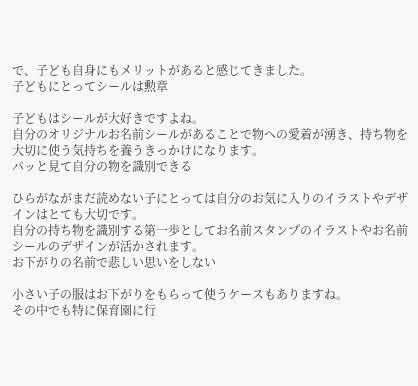で、子ども自身にもメリットがあると感じてきました。
子どもにとってシールは勲章

子どもはシールが大好きですよね。
自分のオリジナルお名前シールがあることで物への愛着が湧き、持ち物を大切に使う気持ちを養うきっかけになります。
パッと見て自分の物を識別できる

ひらがながまだ読めない子にとっては自分のお気に入りのイラストやデザインはとても大切です。
自分の持ち物を識別する第一歩としてお名前スタンプのイラストやお名前シールのデザインが活かされます。
お下がりの名前で悲しい思いをしない

小さい子の服はお下がりをもらって使うケースもありますね。
その中でも特に保育園に行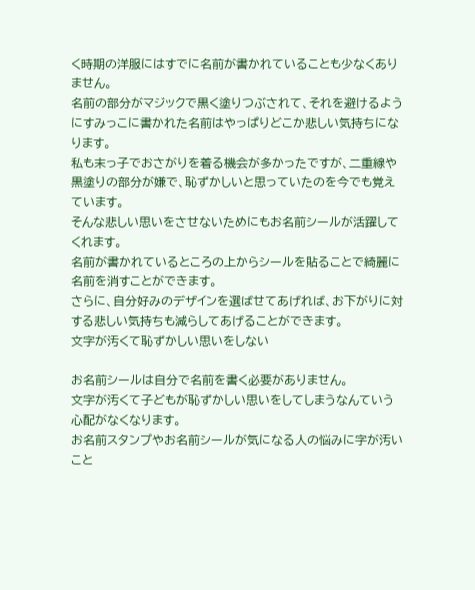く時期の洋服にはすでに名前が書かれていることも少なくありません。
名前の部分がマジックで黒く塗りつぶされて、それを避けるようにすみっこに書かれた名前はやっぱりどこか悲しい気持ちになります。
私も末っ子でおさがりを着る機会が多かったですが、二重線や黒塗りの部分が嫌で、恥ずかしいと思っていたのを今でも覚えています。
そんな悲しい思いをさせないためにもお名前シールが活躍してくれます。
名前が書かれているところの上からシールを貼ることで綺麗に名前を消すことができます。
さらに、自分好みのデザインを選ばせてあげれば、お下がりに対する悲しい気持ちも減らしてあげることができます。
文字が汚くて恥ずかしい思いをしない

お名前シールは自分で名前を書く必要がありません。
文字が汚くて子どもが恥ずかしい思いをしてしまうなんていう心配がなくなります。
お名前スタンプやお名前シールが気になる人の悩みに字が汚いこと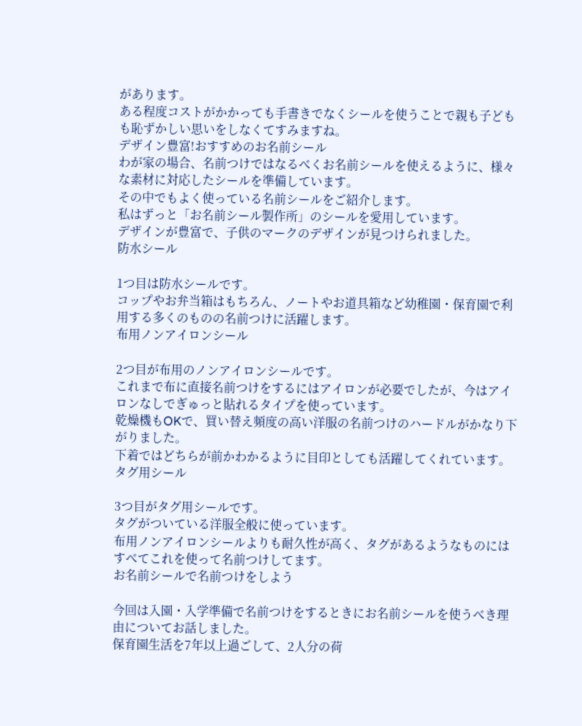があります。
ある程度コストがかかっても手書きでなくシールを使うことで親も子どもも恥ずかしい思いをしなくてすみますね。
デザイン豊富!おすすめのお名前シール
わが家の場合、名前つけではなるべくお名前シールを使えるように、様々な素材に対応したシールを準備しています。
その中でもよく使っている名前シールをご紹介します。
私はずっと「お名前シール製作所」のシールを愛用しています。
デザインが豊富で、子供のマークのデザインが見つけられました。
防水シール

1つ目は防水シールです。
コップやお弁当箱はもちろん、ノートやお道具箱など幼稚園・保育園で利用する多くのものの名前つけに活躍します。
布用ノンアイロンシール

2つ目が布用のノンアイロンシールです。
これまで布に直接名前つけをするにはアイロンが必要でしたが、今はアイロンなしでぎゅっと貼れるタイプを使っています。
乾燥機もOKで、買い替え頻度の高い洋服の名前つけのハードルがかなり下がりました。
下着ではどちらが前かわかるように目印としても活躍してくれています。
タグ用シール

3つ目がタグ用シールです。
タグがついている洋服全般に使っています。
布用ノンアイロンシールよりも耐久性が高く、タグがあるようなものにはすべてこれを使って名前つけしてます。
お名前シールで名前つけをしよう

今回は入園・入学準備で名前つけをするときにお名前シールを使うべき理由についてお話しました。
保育園生活を7年以上過ごして、2人分の荷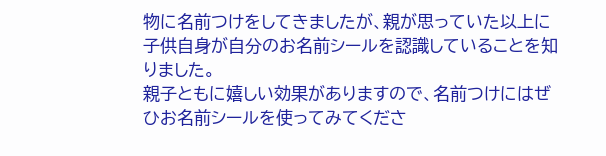物に名前つけをしてきましたが、親が思っていた以上に子供自身が自分のお名前シールを認識していることを知りました。
親子ともに嬉しい効果がありますので、名前つけにはぜひお名前シールを使ってみてくださ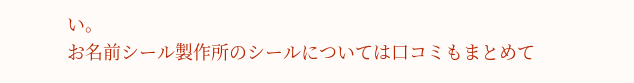い。
お名前シール製作所のシールについては口コミもまとめて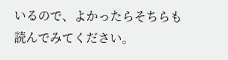いるので、よかったらそちらも読んでみてください。